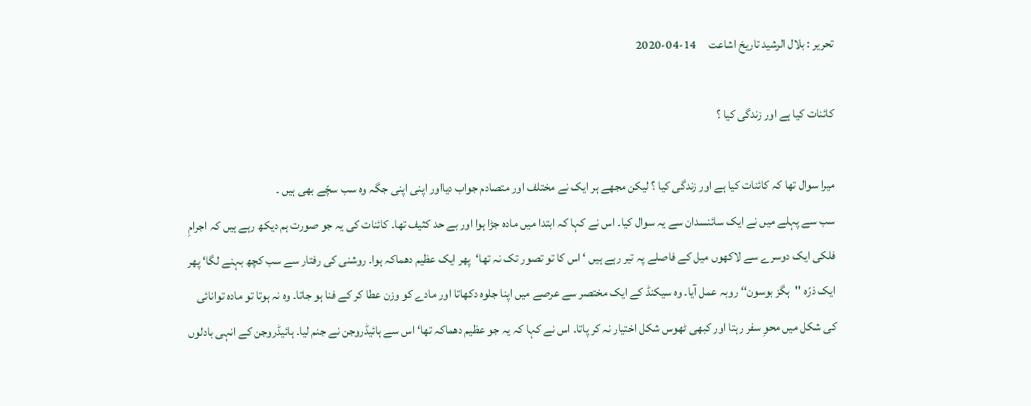تحریر : بلال الرشید تاریخ اشاعت     14-04-2020

کائنات کیا ہے اور زندگی کیا ؟

میرا سوال تھا کہ کائنات کیا ہے اور زندگی کیا ؟ لیکن مجھے ہر ایک نے مختلف اور متصادم جواب دیااور اپنی اپنی جگہ وہ سب سچّے بھی ہیں ۔
سب سے پہلے میں نے ایک سائنسدان سے یہ سوال کیا۔ اس نے کہا کہ ابتدا میں مادہ جڑا ہوا اور بے حد کثیف تھا۔ کائنات کی یہ جو صورت ہم دیکھ رہے ہیں کہ اجرامِ فلکی ایک دوسرے سے لاکھوں میل کے فاصلے پہ تیر رہے ہیں ‘ اس کا تو تصور تک نہ تھا‘پھر ایک عظیم دھماکہ ہوا۔ روشنی کی رفتار سے سب کچھ بہنے لگا‘ پھر ایک ذرّہ ''ہگز بوسون‘‘ روبہ عمل آیا۔ وہ سیکنڈ کے ایک مختصر سے عرصے میں اپنا جلوہ دکھاتا اور مادے کو وزن عطا کر کے فنا ہو جاتا۔ وہ نہ ہوتا تو مادہ توانائی کی شکل میں محوِ سفر رہتا اور کبھی ٹھوس شکل اختیار نہ کر پاتا۔ اس نے کہا کہ یہ جو عظیم دھماکہ تھا‘ اس سے ہائیڈروجن نے جنم لیا۔ ہائیڈروجن کے انہی بادلوں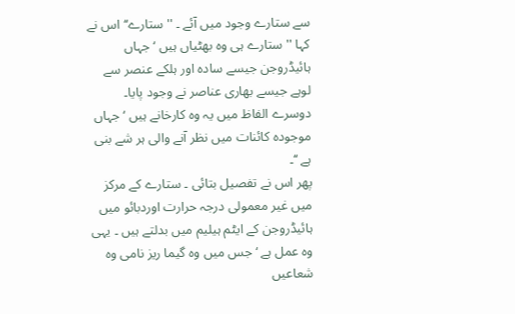سے ستارے وجود میں آئے ۔ ''ستارے‘‘اس نے کہا ''ستارے ہی وہ بھٹیاں ہیں ‘ جہاں ہائیڈروجن جیسے سادہ اور ہلکے عنصر سے لوہے جیسے بھاری عناصر نے وجود پایا۔ دوسرے الفاظ میں یہ وہ کارخانے ہیں ‘ جہاں موجودہ کائنات میں نظر آنے والی ہر شے بنی ہے ‘‘۔
پھر اس نے تفصیل بتائی ۔ ستارے کے مرکز میں غیر معمولی درجہ حرارت اوردبائو میں ہائیڈروجن کے ایٹم ہیلیم میں بدلتے ہیں ۔ یہی وہ عمل ہے ‘ جس میں وہ گیما ریز نامی وہ شعاعیں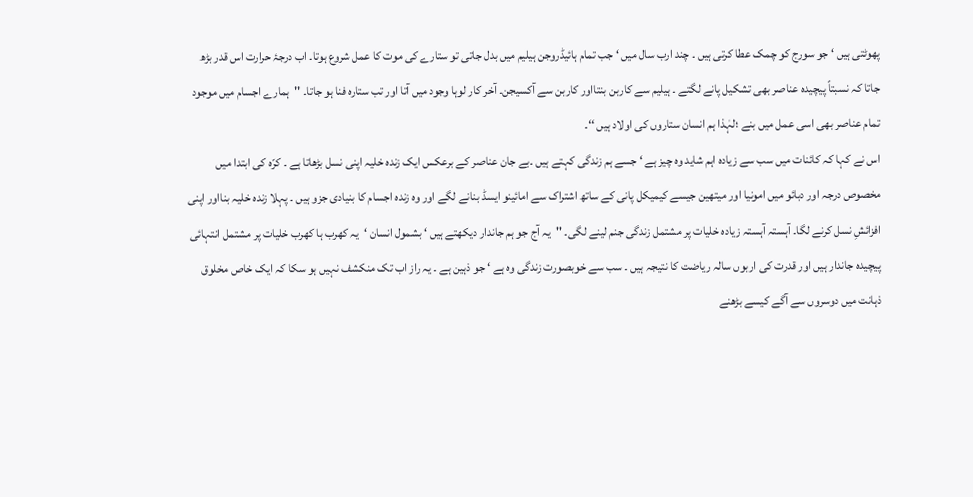پھوٹتی ہیں ‘ جو سورج کو چمک عطا کرتی ہیں ۔ چند ارب سال میں ‘ جب تمام ہائیڈروجن ہیلیم میں بدل جاتی تو ستارے کی موت کا عمل شروع ہوتا۔ اب درجۂ حرارت اس قدر بڑھ جاتا کہ نسبتاً پیچیدہ عناصر بھی تشکیل پانے لگتے ۔ ہیلیم سے کاربن بنتااور کاربن سے آکسیجن۔ آخر کار لوہا وجود میں آتا اور تب ستارہ فنا ہو جاتا۔ ''ہمارے اجسام میں موجود تمام عناصر بھی اسی عمل میں بنے ؛لہٰذا ہم انسان ستاروں کی اولاد ہیں ‘‘۔
اس نے کہا کہ کائنات میں سب سے زیادہ اہم شاید وہ چیز ہے ‘ جسے ہم زندگی کہتے ہیں ۔بے جان عناصر کے برعکس ایک زندہ خلیہ اپنی نسل بڑھاتا ہے ۔ کرّہ کی ابتدا میں مخصوص درجہ اور دبائو میں امونیا اور میتھین جیسے کیمیکل پانی کے ساتھ اشتراک سے امائینو ایسڈ بنانے لگے اور وہ زندہ اجسام کا بنیادی جزو ہیں ۔ پہلا زندہ خلیہ بنااور اپنی افزائشِ نسل کرنے لگا۔ آہستہ آہستہ زیادہ خلیات پر مشتمل زندگی جنم لینے لگی۔ ''یہ آج جو ہم جاندار دیکھتے ہیں ‘ بشمول انسان ‘یہ کھرب ہا کھرب خلیات پر مشتمل انتہائی پیچیدہ جاندار ہیں اور قدرت کی اربوں سالہ ریاضت کا نتیجہ ہیں ۔ سب سے خوبصورت زندگی وہ ہے ‘ جو ذہین ہے ۔ یہ راز اب تک منکشف نہیں ہو سکا کہ ایک خاص مخلوق ذہانت میں دوسروں سے آگے کیسے بڑھنے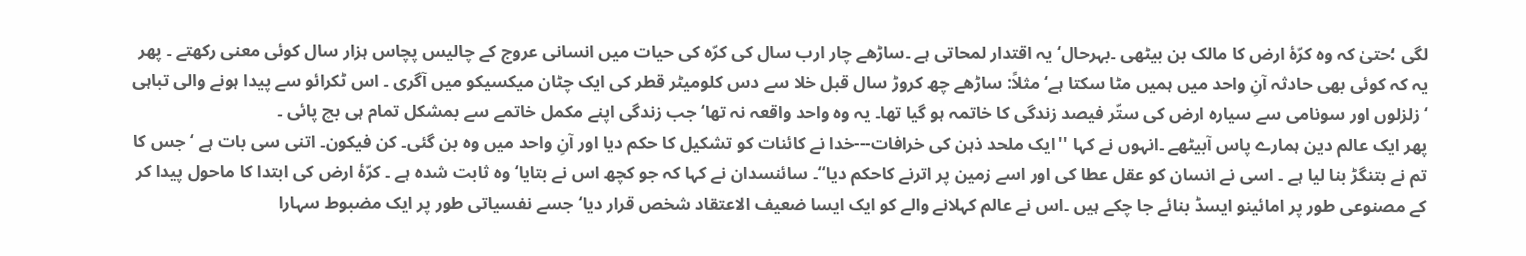لگی ؛حتیٰ کہ وہ کرّۂ ارض کا مالک بن بیٹھی ۔بہرحال‘ یہ اقتدار لمحاتی ہے ۔ساڑھے چار ارب سال کی کرّہ کی حیات میں انسانی عروج کے چالیس پچاس ہزار سال کوئی معنی رکھتے ۔ پھر یہ کہ کوئی بھی حادثہ آنِ واحد میں ہمیں مٹا سکتا ہے‘ مثلاً: ساڑھے چھ کروڑ سال قبل خلا سے دس کلومیٹر قطر کی ایک چٹان میکسیکو میں آگری ۔ اس ٹکرائو سے پیدا ہونے والی تباہی ‘ زلزلوں اور سونامی سے سیارہ ارض کی ستّر فیصد زندگی کا خاتمہ ہو گیا تھا۔ یہ وہ واحد واقعہ نہ تھا‘ جب زندگی اپنے مکمل خاتمے سے بمشکل تمام ہی بچ پائی ۔
پھر ایک عالم دین ہمارے پاس آبیٹھے ۔انہوں نے کہا ''ایک ملحد ذہن کی خرافات---خدا نے کائنات کو تشکیل کا حکم دیا اور آنِ واحد میں وہ بن گئی۔ کن فیکون۔ اتنی سی بات ہے ‘ جس کا تم نے بتنگڑ بنا لیا ہے ۔ اسی نے انسان کو عقل عطا کی اور اسے زمین پر اترنے کاحکم دیا‘‘۔ سائنسدان نے کہا کہ جو کچھ اس نے بتایا‘ وہ ثابت شدہ ہے ۔ کرّۂ ارض کی ابتدا کا ماحول پیدا کر کے مصنوعی طور پر امائینو ایسڈ بنائے جا چکے ہیں ۔اس نے عالم کہلانے والے کو ایک ایسا ضعیف الاعتقاد شخص قرار دیا‘ جسے نفسیاتی طور پر ایک مضبوط سہارا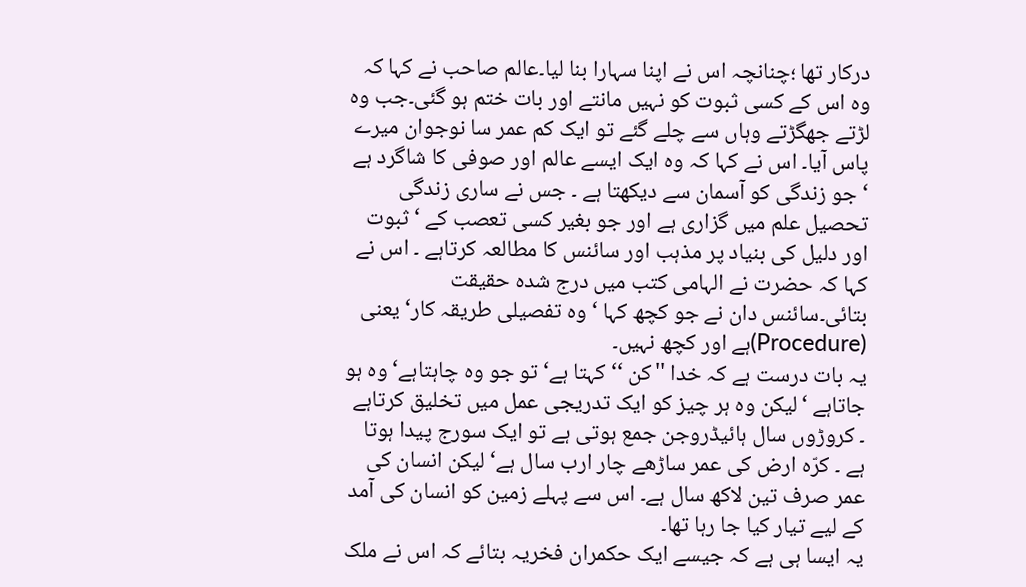درکار تھا ؛چنانچہ اس نے اپنا سہارا بنا لیا۔عالم صاحب نے کہا کہ وہ اس کے کسی ثبوت کو نہیں مانتے اور بات ختم ہو گئی۔جب وہ لڑتے جھگڑتے وہاں سے چلے گئے تو ایک کم عمر سا نوجوان میرے پاس آیا۔ اس نے کہا کہ وہ ایک ایسے عالم اور صوفی کا شاگرد ہے ‘ جو زندگی کو آسمان سے دیکھتا ہے ۔ جس نے ساری زندگی تحصیل علم میں گزاری ہے اور جو بغیر کسی تعصب کے ‘ ثبوت اور دلیل کی بنیاد پر مذہب اور سائنس کا مطالعہ کرتاہے ۔ اس نے کہا کہ حضرت نے الہامی کتب میں درج شدہ حقیقت بتائی۔سائنس دان نے جو کچھ کہا ‘ وہ تفصیلی طریقہ کار‘ یعنی (Procedure)ہے اور کچھ نہیں۔
یہ بات درست ہے کہ خدا ''کن ‘‘ کہتا ہے‘ تو جو وہ چاہتاہے‘ وہ ہو جاتاہے ‘لیکن وہ ہر چیز کو ایک تدریجی عمل میں تخلیق کرتاہے ۔ کروڑوں سال ہائیڈروجن جمع ہوتی ہے تو ایک سورج پیدا ہوتا ہے ۔ کرّہ ارض کی عمر ساڑھے چار ارب سال ہے‘ لیکن انسان کی عمر صرف تین لاکھ سال ہے۔ اس سے پہلے زمین کو انسان کی آمد کے لیے تیار کیا جا رہا تھا۔
یہ ایسا ہی ہے کہ جیسے ایک حکمران فخریہ بتائے کہ اس نے ملک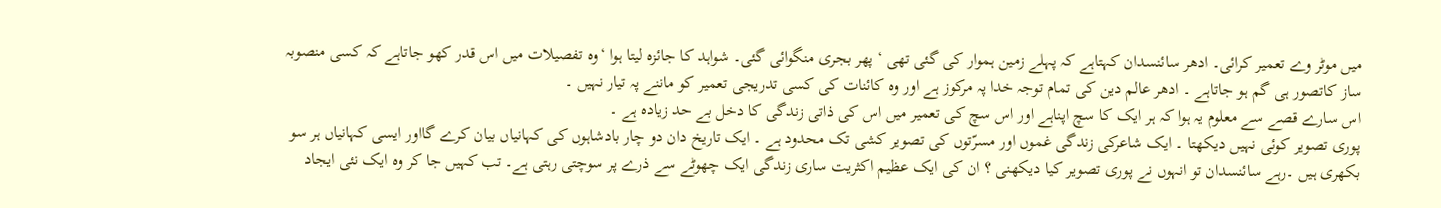میں موٹر وے تعمیر کرائی۔ ادھر سائنسدان کہتاہے کہ پہلے زمین ہموار کی گئی تھی ‘ پھر بجری منگوائی گئی۔ شواہد کا جائزہ لیتا ہوا ‘وہ تفصیلات میں اس قدر کھو جاتاہے کہ کسی منصوبہ ساز کاتصور ہی گم ہو جاتاہے ۔ ادھر عالم دین کی تمام توجہ خدا پہ مرکوز ہے اور وہ کائنات کی کسی تدریجی تعمیر کو ماننے پہ تیار نہیں ۔
اس سارے قصے سے معلوم یہ ہوا کہ ہر ایک کا سچ اپناہے اور اس سچ کی تعمیر میں اس کی ذاتی زندگی کا دخل بے حد زیادہ ہے ۔
پوری تصویر کوئی نہیں دیکھتا ۔ ایک شاعرکی زندگی غموں اور مسرّتوں کی تصویر کشی تک محدود ہے ۔ ایک تاریخ دان دو چار بادشاہوں کی کہانیاں بیان کرے گااور ایسی کہانیاں ہر سو بکھری ہیں ۔رہے سائنسدان تو انہوں نے پوری تصویر کیا دیکھنی ؟ ان کی ایک عظیم اکثریت ساری زندگی ایک چھوٹے سے ذرے پر سوچتی رہتی ہے۔ تب کہیں جا کر وہ ایک نئی ایجاد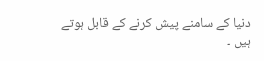دنیا کے سامنے پیش کرنے کے قابل ہوتے ہیں ۔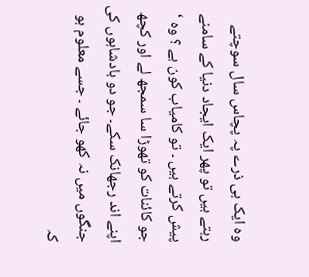وہ ایک ہی ذرے پہ پچاس سال سوچتے رہتے ہیں تو پھر ایک ایجاد دنیا کے سامنے پیش کرتے ہیں ۔ تو کامیاب کون ہے ؟ وہ ‘ جو کائنات کو تھوڑا سا سمجھ لے اور کچھ اپنے اند رجھانک سکے۔ جو دو بادشاہوں کی جنگوں میں نہ کھو جائے ۔ جسے معلوم ہو کہ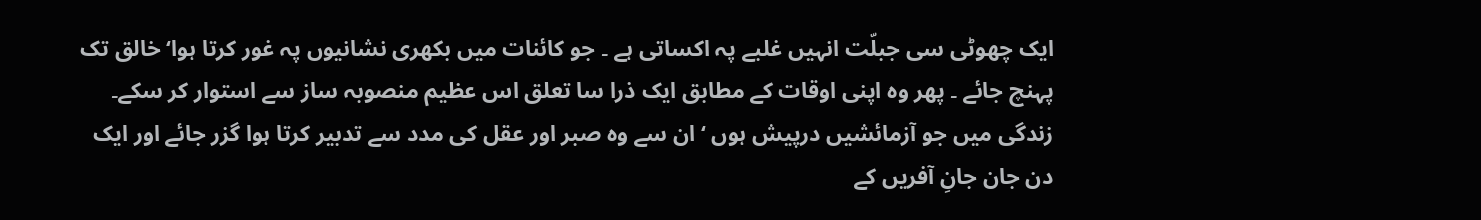ایک چھوٹی سی جبلّت انہیں غلبے پہ اکساتی ہے ۔ جو کائنات میں بکھری نشانیوں پہ غور کرتا ہوا‘ خالق تک پہنچ جائے ۔ پھر وہ اپنی اوقات کے مطابق ایک ذرا سا تعلق اس عظیم منصوبہ ساز سے استوار کر سکے۔ زندگی میں جو آزمائشیں درپیش ہوں ‘ ان سے وہ صبر اور عقل کی مدد سے تدبیر کرتا ہوا گزر جائے اور ایک دن جان جانِ آفریں کے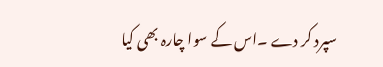سپرد کر دے ۔اس کے سوا چارہ بھی کیا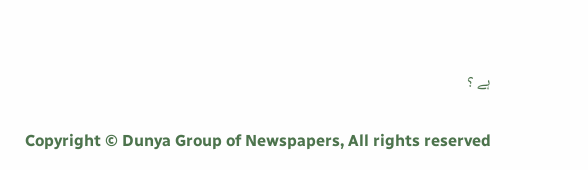ہے ؟

Copyright © Dunya Group of Newspapers, All rights reserved